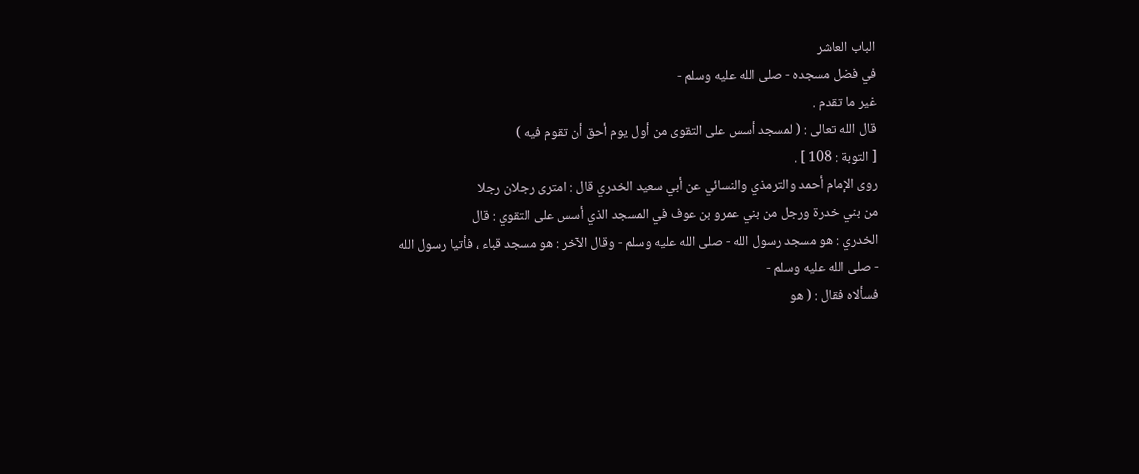الباب العاشر
في فضل مسجده - صلى الله عليه وسلم -
غير ما تقدم .
قال الله تعالى : ( لمسجد أسس على التقوى من أول يوم أحق أن تقوم فيه )
[ التوبة : 108 ] .
روى الإمام أحمد والترمذي والنسائي عن أبي سعيد الخدري قال : امترى رجلان رجلا
من بني خدرة ورجل من بني عمرو بن عوف في المسجد الذي أسس على التقوي : قال
الخدري : هو مسجد رسول الله - صلى الله عليه وسلم - وقال الآخر : هو مسجد قباء ، فأتيا رسول الله - صلى الله عليه وسلم -
فسألاه فقال : ( هو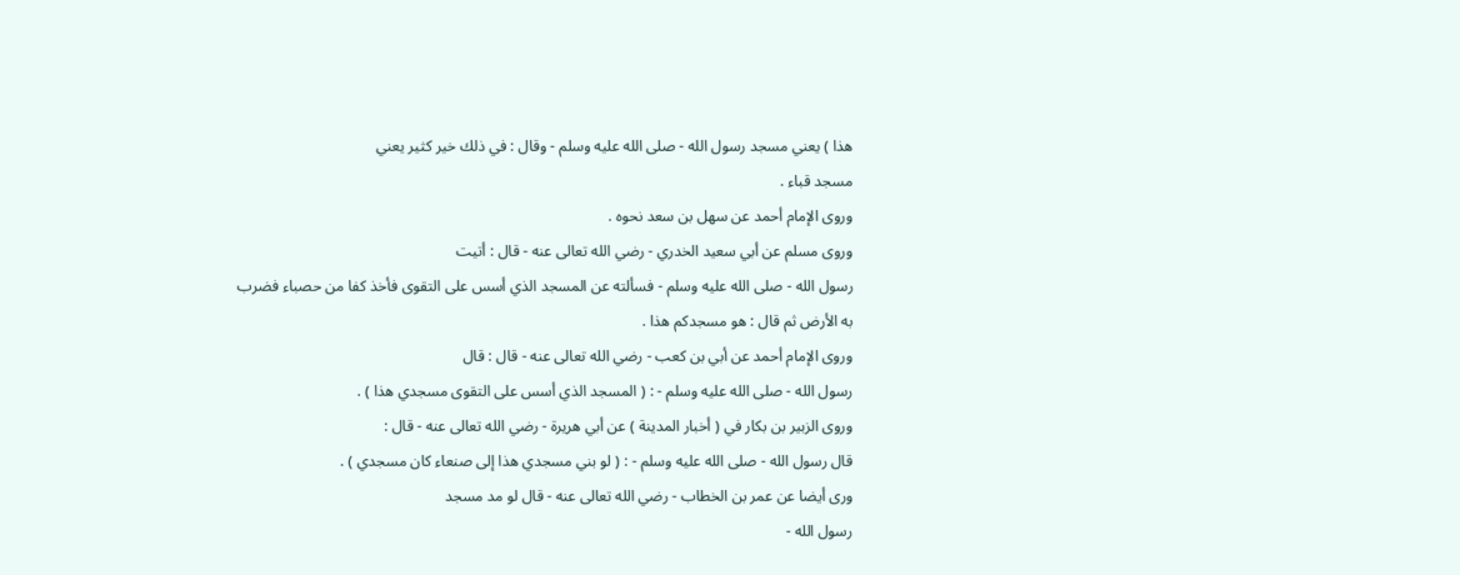هذا ) يعني مسجد رسول الله - صلى الله عليه وسلم - وقال : في ذلك خير كثير يعني
مسجد قباء .
وروى الإمام أحمد عن سهل بن سعد نحوه .
وروى مسلم عن أبي سعيد الخدري - رضي الله تعالى عنه - قال : أتيت
رسول الله - صلى الله عليه وسلم - فسألته عن المسجد الذي أسس على التقوى فأخذ كفا من حصباء فضرب
به الأرض ثم قال : هو مسجدكم هذا .
وروى الإمام أحمد عن أبي بن كعب - رضي الله تعالى عنه - قال : قال
رسول الله - صلى الله عليه وسلم - : ( المسجد الذي أسس على التقوى مسجدي هذا ) .
وروى الزبير بن بكار في ( أخبار المدينة ) عن أبي هريرة - رضي الله تعالى عنه - قال :
قال رسول الله - صلى الله عليه وسلم - : ( لو بني مسجدي هذا إلى صنعاء كان مسجدي ) .
ورى أيضا عن عمر بن الخطاب - رضي الله تعالى عنه - قال لو مد مسجد
رسول الله -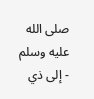صلى الله عليه وسلم - إلى ذي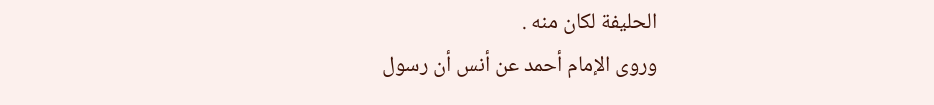الحليفة لكان منه .
وروى الإمام أحمد عن أنس أن رسول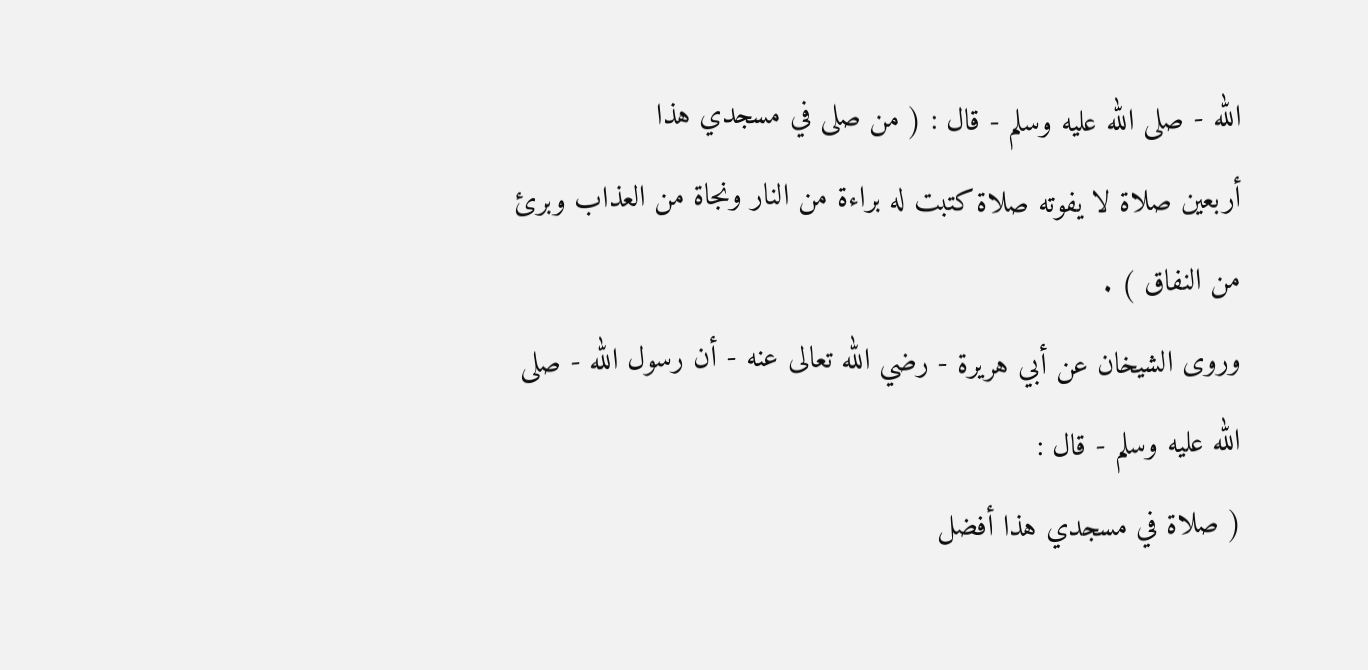الله - صلى الله عليه وسلم - قال : ( من صلى في مسجدي هذا
أربعين صلاة لا يفوته صلاة كتبت له براءة من النار ونجاة من العذاب وبرئ من النفاق ) .
وروى الشيخان عن أبي هريرة - رضي الله تعالى عنه - أن رسول الله - صلى الله عليه وسلم - قال :
( صلاة في مسجدي هذا أفضل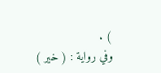) .
وفي رواية : ( خير )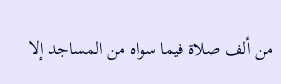من ألف صلاة فيما سواه من المساجد إلا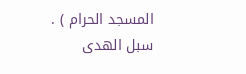المسجد الحرام ) .
سبل الهدى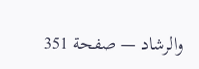والرشاد — صفحة 351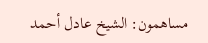مساهمون: الشيخ عادل أحمد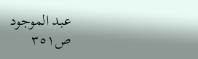عبد الموجود
ص٣٥١